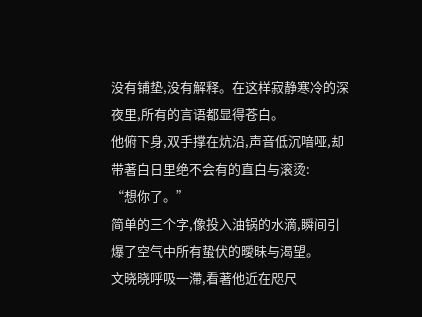没有铺垫,没有解释。在这样寂静寒冷的深夜里,所有的言语都显得苍白。
他俯下身,双手撑在炕沿,声音低沉喑哑,却带著白日里绝不会有的直白与滚烫:
“想你了。”
简单的三个字,像投入油锅的水滴,瞬间引爆了空气中所有蛰伏的曖昧与渴望。
文晓晓呼吸一滯,看著他近在咫尺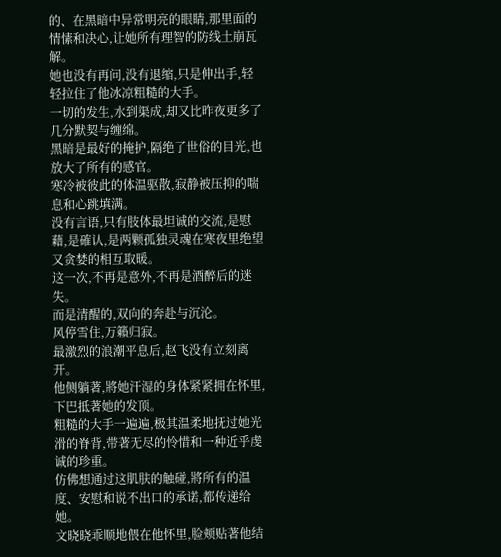的、在黑暗中异常明亮的眼睛,那里面的情愫和决心,让她所有理智的防线土崩瓦解。
她也没有再问,没有退缩,只是伸出手,轻轻拉住了他冰凉粗糙的大手。
一切的发生,水到渠成,却又比昨夜更多了几分默契与缠绵。
黑暗是最好的掩护,隔绝了世俗的目光,也放大了所有的感官。
寒冷被彼此的体温驱散,寂静被压抑的喘息和心跳填满。
没有言语,只有肢体最坦诚的交流,是慰藉,是確认,是两颗孤独灵魂在寒夜里绝望又贪婪的相互取暖。
这一次,不再是意外,不再是酒醉后的迷失。
而是清醒的,双向的奔赴与沉沦。
风停雪住,万籟归寂。
最激烈的浪潮平息后,赵飞没有立刻离开。
他侧躺著,將她汗湿的身体紧紧拥在怀里,下巴抵著她的发顶。
粗糙的大手一遍遍,极其温柔地抚过她光滑的脊背,带著无尽的怜惜和一种近乎虔诚的珍重。
仿佛想通过这肌肤的触碰,將所有的温度、安慰和说不出口的承诺,都传递给她。
文晓晓乖顺地偎在他怀里,脸颊贴著他结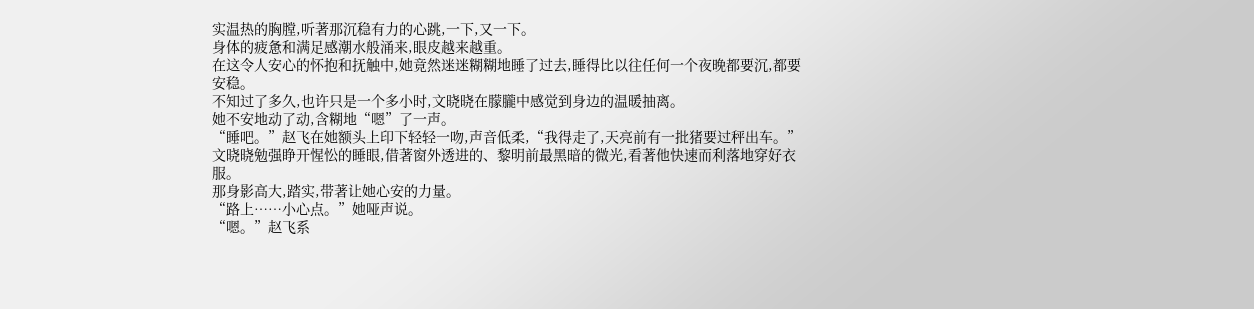实温热的胸膛,听著那沉稳有力的心跳,一下,又一下。
身体的疲惫和满足感潮水般涌来,眼皮越来越重。
在这令人安心的怀抱和抚触中,她竟然迷迷糊糊地睡了过去,睡得比以往任何一个夜晚都要沉,都要安稳。
不知过了多久,也许只是一个多小时,文晓晓在朦朧中感觉到身边的温暖抽离。
她不安地动了动,含糊地“嗯”了一声。
“睡吧。”赵飞在她额头上印下轻轻一吻,声音低柔,“我得走了,天亮前有一批猪要过秤出车。”
文晓晓勉强睁开惺忪的睡眼,借著窗外透进的、黎明前最黑暗的微光,看著他快速而利落地穿好衣服。
那身影高大,踏实,带著让她心安的力量。
“路上……小心点。”她哑声说。
“嗯。”赵飞系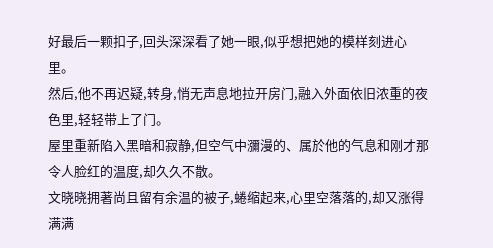好最后一颗扣子,回头深深看了她一眼,似乎想把她的模样刻进心里。
然后,他不再迟疑,转身,悄无声息地拉开房门,融入外面依旧浓重的夜色里,轻轻带上了门。
屋里重新陷入黑暗和寂静,但空气中瀰漫的、属於他的气息和刚才那令人脸红的温度,却久久不散。
文晓晓拥著尚且留有余温的被子,蜷缩起来,心里空落落的,却又涨得满满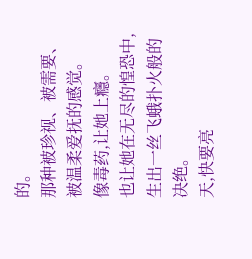的。
那种被珍视、被需要、被温柔爱抚的感觉。
像毒药,让她上癮。
也让她在无尽的惶恐中,生出一丝飞蛾扑火般的决绝。
天,快要亮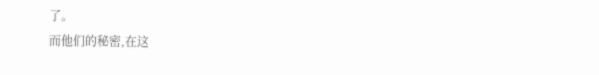了。
而他们的秘密,在这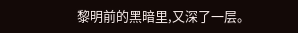黎明前的黑暗里,又深了一层。